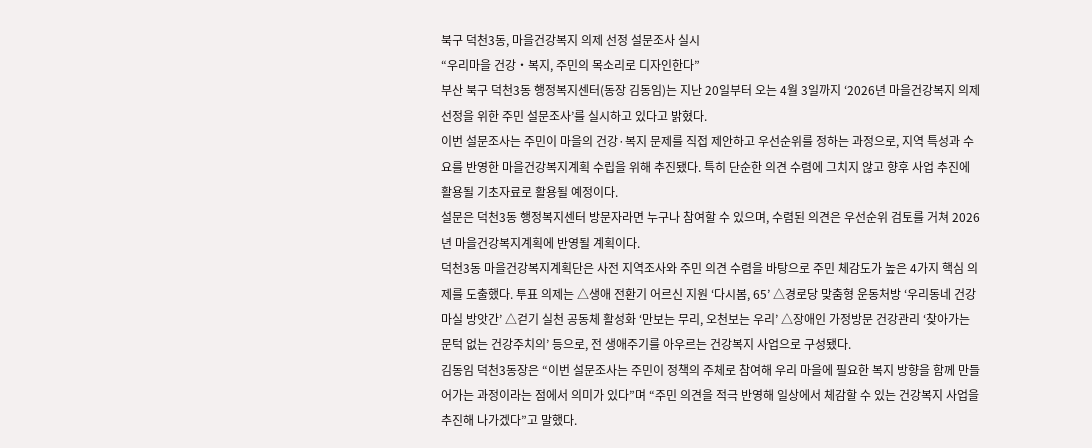북구 덕천3동, 마을건강복지 의제 선정 설문조사 실시
“우리마을 건강‧복지, 주민의 목소리로 디자인한다”
부산 북구 덕천3동 행정복지센터(동장 김동임)는 지난 20일부터 오는 4월 3일까지 ‘2026년 마을건강복지 의제 선정을 위한 주민 설문조사’를 실시하고 있다고 밝혔다.
이번 설문조사는 주민이 마을의 건강·복지 문제를 직접 제안하고 우선순위를 정하는 과정으로, 지역 특성과 수요를 반영한 마을건강복지계획 수립을 위해 추진됐다. 특히 단순한 의견 수렴에 그치지 않고 향후 사업 추진에 활용될 기초자료로 활용될 예정이다.
설문은 덕천3동 행정복지센터 방문자라면 누구나 참여할 수 있으며, 수렴된 의견은 우선순위 검토를 거쳐 2026년 마을건강복지계획에 반영될 계획이다.
덕천3동 마을건강복지계획단은 사전 지역조사와 주민 의견 수렴을 바탕으로 주민 체감도가 높은 4가지 핵심 의제를 도출했다. 투표 의제는 △생애 전환기 어르신 지원 ‘다시봄, 65’ △경로당 맞춤형 운동처방 ‘우리동네 건강마실 방앗간’ △걷기 실천 공동체 활성화 ‘만보는 무리, 오천보는 우리’ △장애인 가정방문 건강관리 ‘찾아가는 문턱 없는 건강주치의’ 등으로, 전 생애주기를 아우르는 건강복지 사업으로 구성됐다.
김동임 덕천3동장은 “이번 설문조사는 주민이 정책의 주체로 참여해 우리 마을에 필요한 복지 방향을 함께 만들어가는 과정이라는 점에서 의미가 있다”며 “주민 의견을 적극 반영해 일상에서 체감할 수 있는 건강복지 사업을 추진해 나가겠다”고 말했다.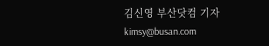김신영 부산닷컴 기자 kimsy@busan.com